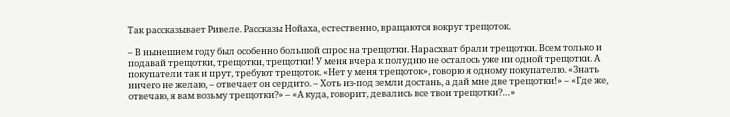Так рассказывает Ривеле. Рассказы Нойаха, естественно, вращаются вокруг трещоток.

– В нынешнем году был особенно большой спрос на трещотки. Нарасхват брали трещотки. Всем только и подавай трещотки, трещотки, трещотки! У меня вчера к полудню не осталось уже ни одной трещотки. А покупатели так и прут, требуют трещоток. «Нет у меня трещоток», говорю я одному покупателю. «Знать ничего не желаю, – отвечает он сердито. – Хоть из-под земли достань, а дай мне две трещотки!» – «Где же, отвечаю, я вам возьму трещотки?» – «А куда, говорит, девались все твои трещотки?…»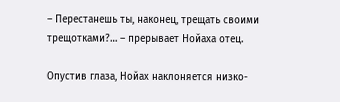– Перестанешь ты, наконец, трещать своими трещотками?… – прерывает Нойаха отец.

Опустив глаза, Нойах наклоняется низко-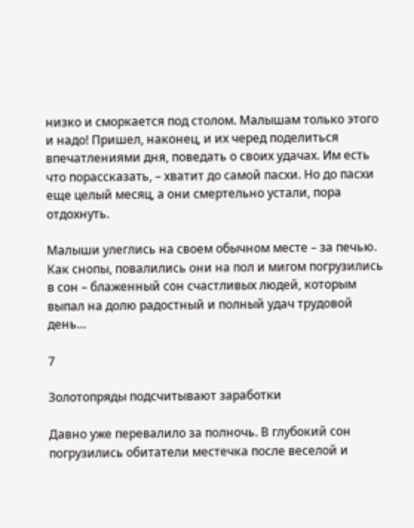низко и сморкается под столом. Малышам только этого и надо! Пришел, наконец, и их черед поделиться впечатлениями дня, поведать о своих удачах. Им есть что порассказать, – хватит до самой пасхи. Но до пасхи еще целый месяц, а они смертельно устали, пора отдохнуть.

Малыши улеглись на своем обычном месте – за печью. Как снопы, повалились они на пол и мигом погрузились в сон – блаженный сон счастливых людей, которым выпал на долю радостный и полный удач трудовой день…

7

Золотопряды подсчитывают заработки

Давно уже перевалило за полночь. В глубокий сон погрузились обитатели местечка после веселой и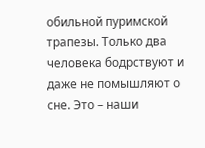обильной пуримской трапезы. Только два человека бодрствуют и даже не помышляют о сне. Это – наши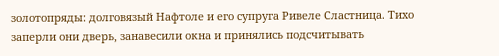золотопряды: долговязый Нафтоле и его супруга Ривеле Сластница. Тихо заперли они дверь, занавесили окна и принялись подсчитывать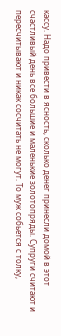кассу. Надо привести в ясность, сколько денег принесли домой в этот счастливый день все большие и маленькие золотопряды. Супруги считают и пересчитывают и никак сосчитать не могут. То муж собьется с толку,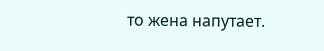то жена напутает.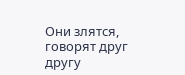Они злятся, говорят друг другу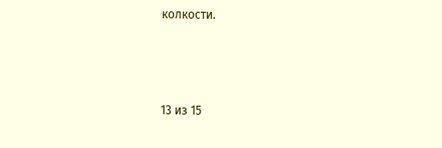колкости.



13 из 15